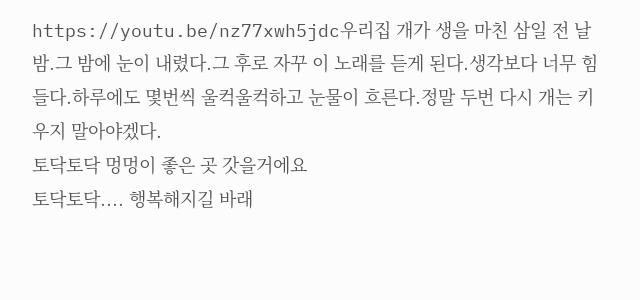https://youtu.be/nz77xwh5jdc우리집 개가 생을 마친 삼일 전 날 밤.그 밤에 눈이 내렸다.그 후로 자꾸 이 노래를 듣게 된다.생각보다 너무 힘들다.하루에도 몇번씩 울컥울컥하고 눈물이 흐른다.정말 두번 다시 개는 키우지 말아야겠다.
토닥토닥 멍멍이 좋은 곳 갓을거에요
토닥토닥.... 행복해지길 바래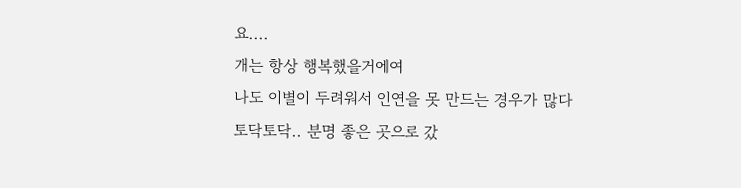요....
개는 항상 행복했을거에여
나도 이별이 두려워서 인연을 못 만드는 경우가 많다
토닥토닥.. 분명 좋은 곳으로 갔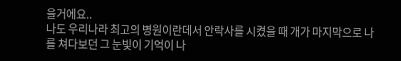을거에요..
나도 우리나라 최고의 병원이란데서 안락사를 시켰을 때 개가 마지막으로 나를 쳐다보던 그 눈빛이 기억이 나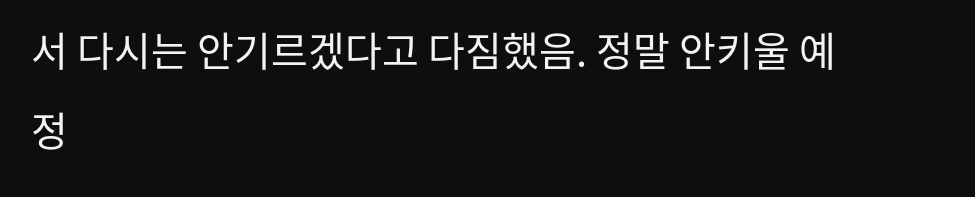서 다시는 안기르겠다고 다짐했음. 정말 안키울 예정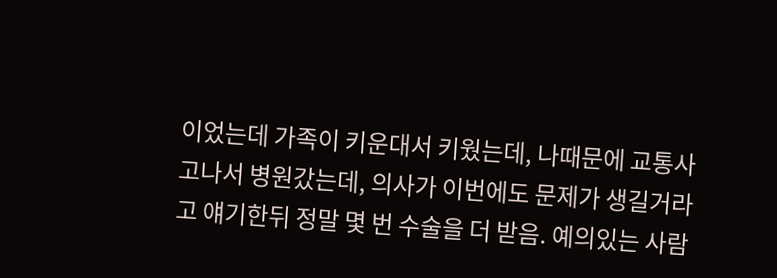이었는데 가족이 키운대서 키웠는데, 나때문에 교통사고나서 병원갔는데, 의사가 이번에도 문제가 생길거라고 얘기한뒤 정말 몇 번 수술을 더 받음. 예의있는 사람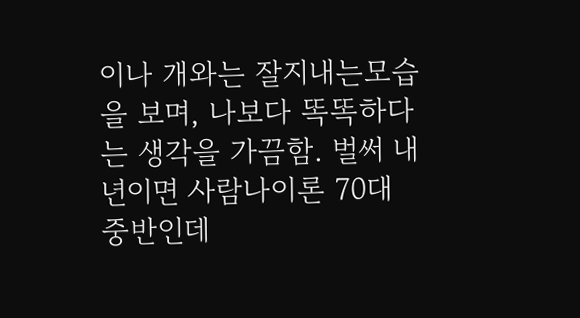이나 개와는 잘지내는모습을 보며, 나보다 똑똑하다는 생각을 가끔함. 벌써 내년이면 사람나이론 70대 중반인데